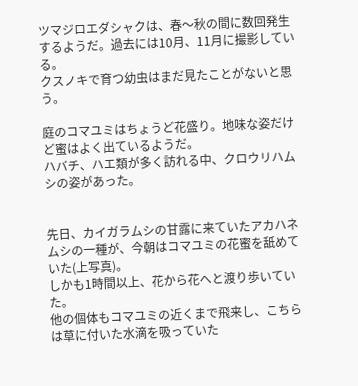ツマジロエダシャクは、春〜秋の間に数回発生するようだ。過去には10月、11月に撮影している。
クスノキで育つ幼虫はまだ見たことがないと思う。

庭のコマユミはちょうど花盛り。地味な姿だけど蜜はよく出ているようだ。
ハバチ、ハエ類が多く訪れる中、クロウリハムシの姿があった。


先日、カイガラムシの甘露に来ていたアカハネムシの一種が、今朝はコマユミの花蜜を舐めていた(上写真)。
しかも1時間以上、花から花へと渡り歩いていた。
他の個体もコマユミの近くまで飛来し、こちらは草に付いた水滴を吸っていた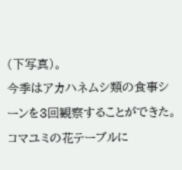(下写真)。
今季はアカハネムシ類の食事シーンを3回観察することができた。
コマユミの花テーブルに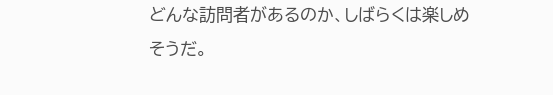どんな訪問者があるのか、しばらくは楽しめそうだ。